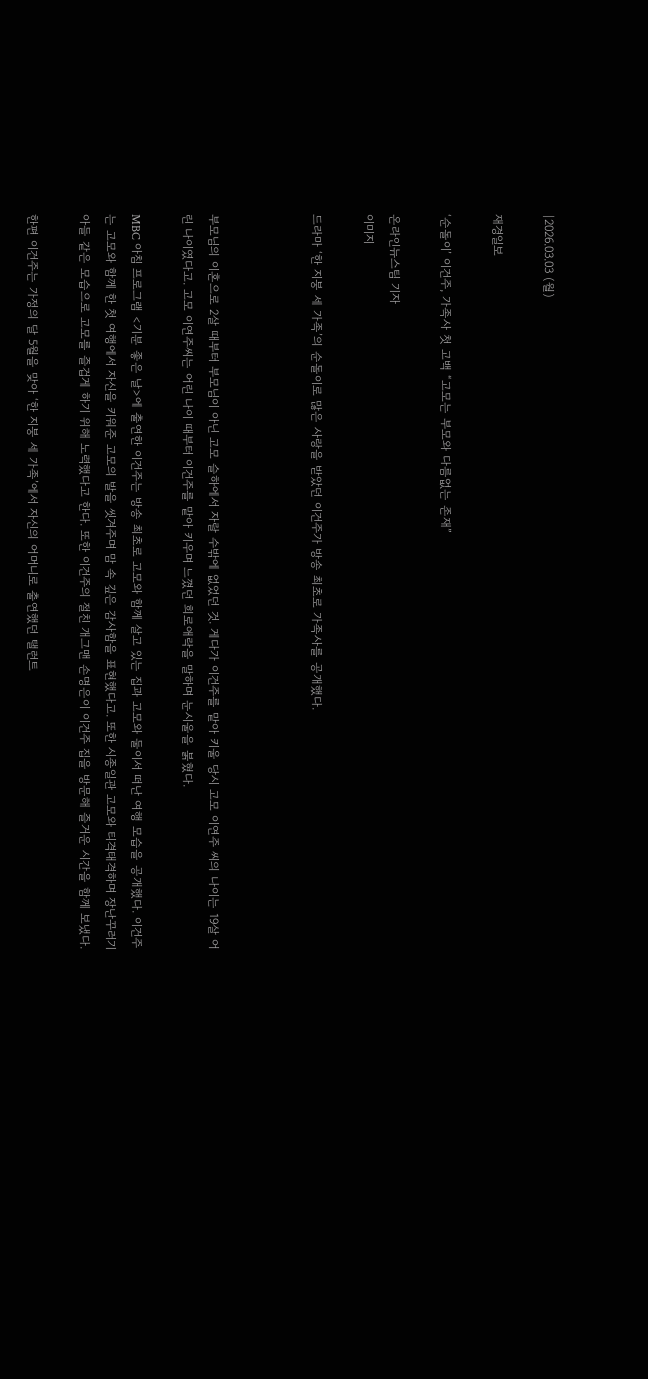|2026.03.03 (월)

재경일보

‘순돌이’ 이건주, 가족사 첫 고백 “고모는 부모와 다름없는 존재”

온라인뉴스팀 기자
이미지

드라마 ‘한 지붕 세 가족’의 순돌이로 많은 사랑을 받았던 이건주가 방송 최초로 가족사를 공개했다.



부모님의 이혼으로 2살 때부터 부모님이 아닌 고모 슬하에서 자랄 수밖에 없었던 것. 게다가 이건주를 맡아 키울 당시 고모 이연주 씨의 나이는 19살 어린 나이였다고. 고모 이연주씨는 어린 나이 때부터 이건주를 맡아 키우며 느꼈던 희로애락을 말하며 눈시울을 붉혔다.

MBC 아침 프로그램 <기분 좋은 날>에 출연한 이건주는 방송 최초로 고모와 함께 살고 있는 집과 고모와 둘이서 떠난 여행 모습을 공개했다. 이건주는 고모와 함께 한 첫 여행에서 자신을 키워준 고모의 발을 씻겨주며 맘 속 깊은 감사함을 표현했다고. 또한 시종일관 고모와 티격태격하며 장난꾸러기 아들 같은 모습으로 고모를 즐겁게 하기 위해 노력했다고 한다. 또한 이건주의 절친 개그맨 손명은이 이건주 집을 방문해 즐거운 시간을 함께 보냈다.

한편 이건주는 가정의 달 5월을 맞아 ‘한 지붕 세 가족’에서 자신의 어머니로 출연했던 탤런트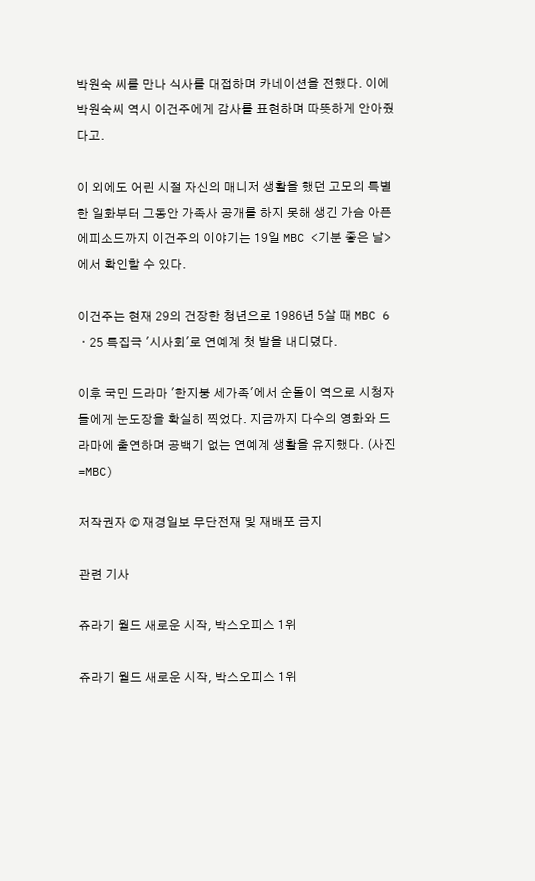박원숙 씨를 만나 식사를 대접하며 카네이션을 전했다. 이에 박원숙씨 역시 이건주에게 감사를 표현하며 따뜻하게 안아줬다고.

이 외에도 어린 시절 자신의 매니저 생활을 했던 고모의 특별한 일화부터 그동안 가족사 공개를 하지 못해 생긴 가슴 아픈 에피소드까지 이건주의 이야기는 19일 MBC <기분 좋은 날>에서 확인할 수 있다.

이건주는 현재 29의 건장한 청년으로 1986년 5살 때 MBC 6ㆍ25 특집극 '시사회'로 연예계 첫 발을 내디뎠다.

이후 국민 드라마 '한지붕 세가족'에서 순돌이 역으로 시청자들에게 눈도장을 확실히 찍었다. 지금까지 다수의 영화와 드라마에 출연하며 공백기 없는 연예계 생활을 유지했다. (사진=MBC)

저작권자 © 재경일보 무단전재 및 재배포 금지

관련 기사

쥬라기 월드 새로운 시작, 박스오피스 1위

쥬라기 월드 새로운 시작, 박스오피스 1위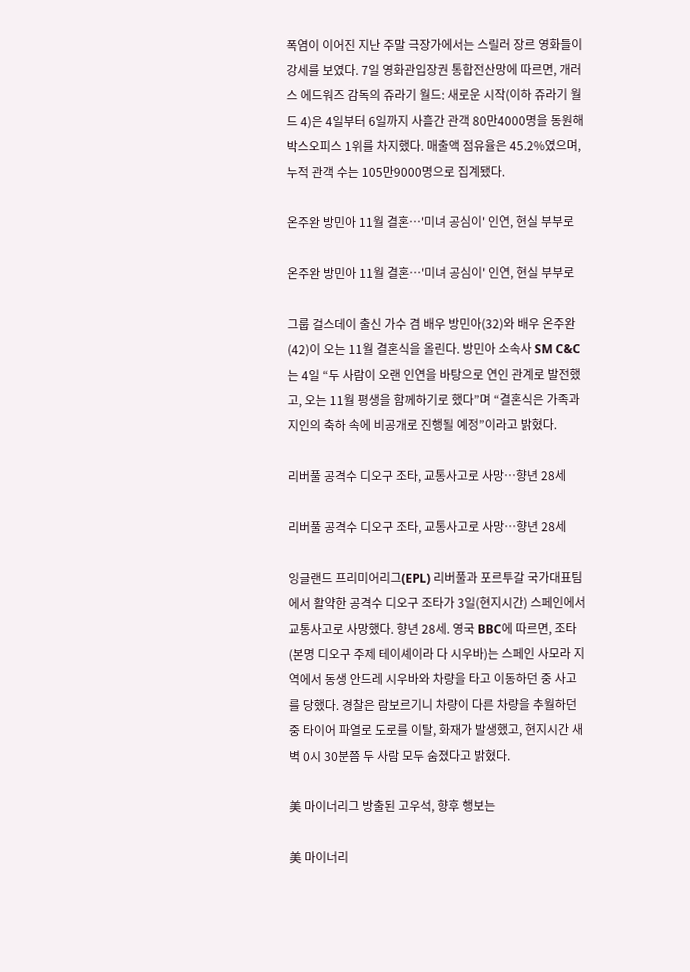폭염이 이어진 지난 주말 극장가에서는 스릴러 장르 영화들이 강세를 보였다. 7일 영화관입장권 통합전산망에 따르면, 개러스 에드워즈 감독의 쥬라기 월드: 새로운 시작(이하 쥬라기 월드 4)은 4일부터 6일까지 사흘간 관객 80만4000명을 동원해 박스오피스 1위를 차지했다. 매출액 점유율은 45.2%였으며, 누적 관객 수는 105만9000명으로 집계됐다.

온주완 방민아 11월 결혼…'미녀 공심이' 인연, 현실 부부로

온주완 방민아 11월 결혼…'미녀 공심이' 인연, 현실 부부로

그룹 걸스데이 출신 가수 겸 배우 방민아(32)와 배우 온주완(42)이 오는 11월 결혼식을 올린다. 방민아 소속사 SM C&C는 4일 “두 사람이 오랜 인연을 바탕으로 연인 관계로 발전했고, 오는 11월 평생을 함께하기로 했다”며 “결혼식은 가족과 지인의 축하 속에 비공개로 진행될 예정”이라고 밝혔다.

리버풀 공격수 디오구 조타, 교통사고로 사망…향년 28세

리버풀 공격수 디오구 조타, 교통사고로 사망…향년 28세

잉글랜드 프리미어리그(EPL) 리버풀과 포르투갈 국가대표팀에서 활약한 공격수 디오구 조타가 3일(현지시간) 스페인에서 교통사고로 사망했다. 향년 28세. 영국 BBC에 따르면, 조타(본명 디오구 주제 테이셰이라 다 시우바)는 스페인 사모라 지역에서 동생 안드레 시우바와 차량을 타고 이동하던 중 사고를 당했다. 경찰은 람보르기니 차량이 다른 차량을 추월하던 중 타이어 파열로 도로를 이탈, 화재가 발생했고, 현지시간 새벽 0시 30분쯤 두 사람 모두 숨졌다고 밝혔다.

美 마이너리그 방출된 고우석, 향후 행보는

美 마이너리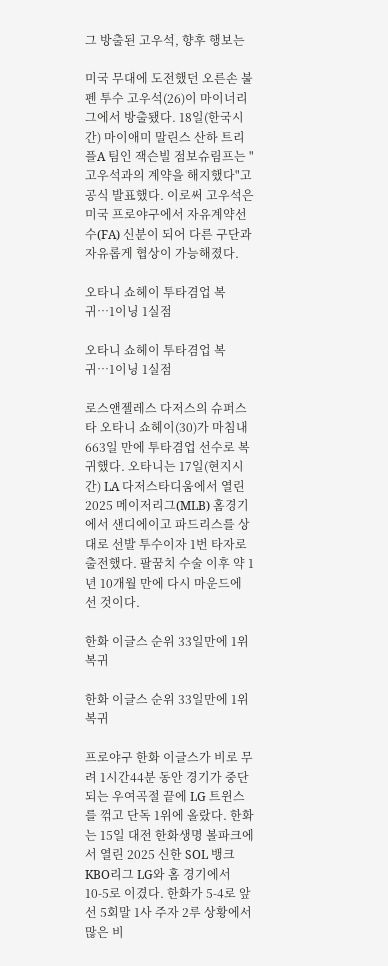그 방출된 고우석, 향후 행보는

미국 무대에 도전했던 오른손 불펜 투수 고우석(26)이 마이너리그에서 방출됐다. 18일(한국시간) 마이애미 말린스 산하 트리플A 팀인 잭슨빌 점보슈림프는 "고우석과의 계약을 해지했다"고 공식 발표했다. 이로써 고우석은 미국 프로야구에서 자유계약선수(FA) 신분이 되어 다른 구단과 자유롭게 협상이 가능해졌다.

오타니 쇼헤이 투타겸업 복귀…1이닝 1실점

오타니 쇼헤이 투타겸업 복귀…1이닝 1실점

로스앤젤레스 다저스의 슈퍼스타 오타니 쇼헤이(30)가 마침내 663일 만에 투타겸업 선수로 복귀했다. 오타니는 17일(현지시간) LA 다저스타디움에서 열린 2025 메이저리그(MLB) 홈경기에서 샌디에이고 파드리스를 상대로 선발 투수이자 1번 타자로 출전했다. 팔꿈치 수술 이후 약 1년 10개월 만에 다시 마운드에 선 것이다.

한화 이글스 순위 33일만에 1위 복귀

한화 이글스 순위 33일만에 1위 복귀

프로야구 한화 이글스가 비로 무려 1시간44분 동안 경기가 중단되는 우여곡절 끝에 LG 트윈스를 꺾고 단독 1위에 올랐다. 한화는 15일 대전 한화생명 볼파크에서 열린 2025 신한 SOL 뱅크 KBO리그 LG와 홈 경기에서 10-5로 이겼다. 한화가 5-4로 앞선 5회말 1사 주자 2루 상황에서 많은 비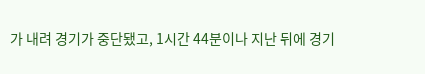가 내려 경기가 중단됐고, 1시간 44분이나 지난 뒤에 경기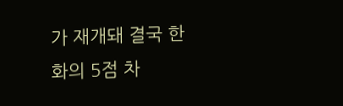가 재개돼 결국 한화의 5점 차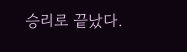승리로 끝났다.